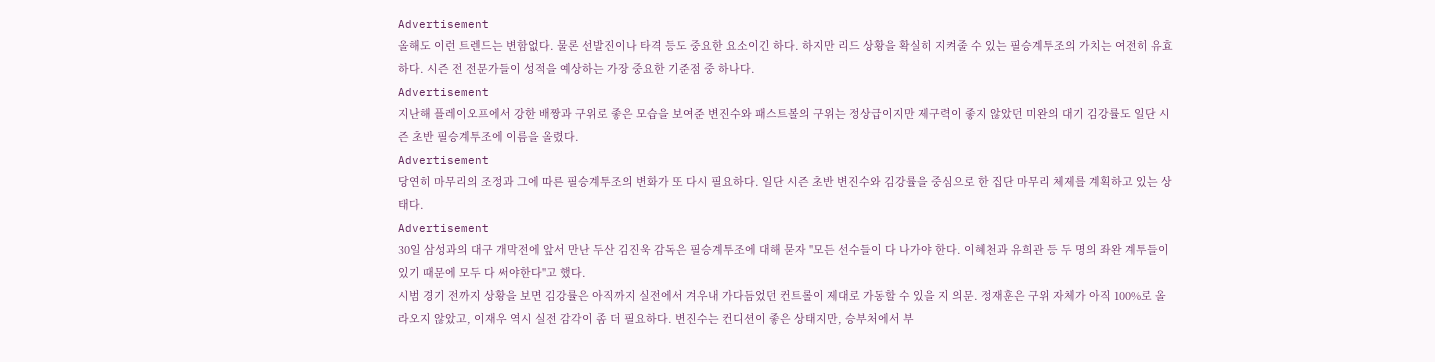Advertisement
올해도 이런 트렌드는 변함없다. 물론 선발진이나 타격 등도 중요한 요소이긴 하다. 하지만 리드 상황을 확실히 지켜줄 수 있는 필승계투조의 가치는 여전히 유효하다. 시즌 전 전문가들이 성적을 예상하는 가장 중요한 기준점 중 하나다.
Advertisement
지난해 플레이오프에서 강한 배짱과 구위로 좋은 모습을 보여준 변진수와 패스트볼의 구위는 정상급이지만 제구력이 좋지 않았던 미완의 대기 김강률도 일단 시즌 초반 필승계투조에 이름을 올렸다.
Advertisement
당연히 마무리의 조정과 그에 따른 필승계투조의 변화가 또 다시 필요하다. 일단 시즌 초반 변진수와 김강률을 중심으로 한 집단 마무리 체제를 계획하고 있는 상태다.
Advertisement
30일 삼성과의 대구 개막전에 앞서 만난 두산 김진욱 감독은 필승계투조에 대해 묻자 "모든 선수들이 다 나가야 한다. 이혜천과 유희관 등 두 명의 좌완 계투들이 있기 때문에 모두 다 써야한다"고 했다.
시범 경기 전까지 상황을 보면 김강률은 아직까지 실전에서 겨우내 가다듬었던 컨트롤이 제대로 가동할 수 있을 지 의문. 정재훈은 구위 자체가 아직 100%로 올라오지 않았고, 이재우 역시 실전 감각이 좀 더 필요하다. 변진수는 컨디션이 좋은 상태지만, 승부처에서 부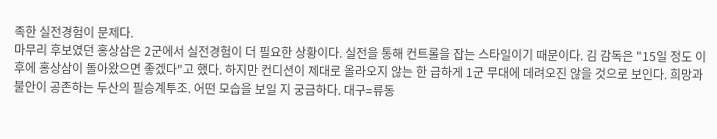족한 실전경험이 문제다.
마무리 후보였던 홍상삼은 2군에서 실전경험이 더 필요한 상황이다. 실전을 통해 컨트롤을 잡는 스타일이기 때문이다. 김 감독은 "15일 정도 이후에 홍상삼이 돌아왔으면 좋겠다"고 했다. 하지만 컨디션이 제대로 올라오지 않는 한 급하게 1군 무대에 데려오진 않을 것으로 보인다. 희망과 불안이 공존하는 두산의 필승계투조. 어떤 모습을 보일 지 궁금하다. 대구=류동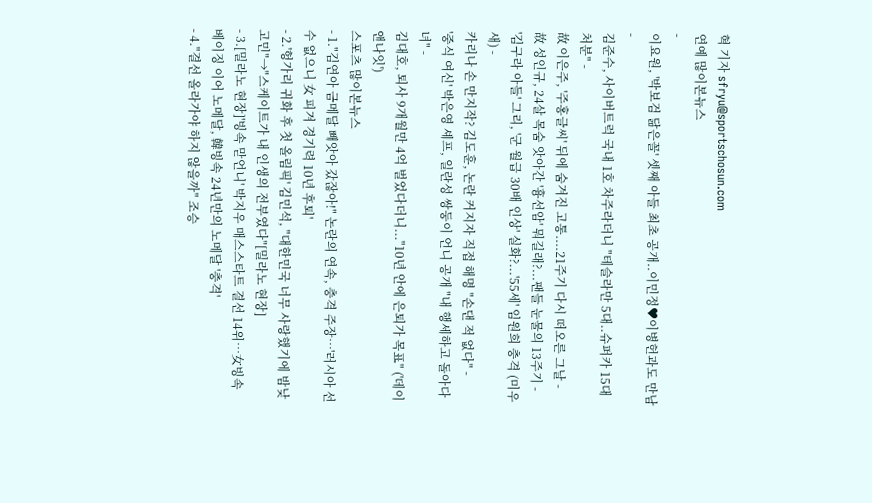혁 기자 sfryu@sportschosun.com
연예 많이본뉴스
-
이요원, '박보검 닮은꼴' 셋째 아들 최초 공개..이민정♥이병헌과도 만남 -
김준수, 사이버트럭 국내 1호 차주라더니 "테슬라만 5대..슈퍼카 15대 처분" -
故 이은주, '주홍글씨' 뒤에 숨겨진 고통....21주기 다시 떠오른 그날 -
故 성인규, 24살 목숨 앗아간 '흉선암' 뭐길래?...팬들 눈물의 13주기 -
'김구라 아들' 그리, '군 월급 30배 인상' 실화?...'55세' 임원희 충격 (미우새) -
카리나 손 만지작? 김도훈, 논란 커지자 직접 해명 "손댄 적 없다" -
'중식 여신' 박은영 셰프, 일란성 쌍둥이 언니 공개 "내 행세하고 돌아다녀" -
김대호, 퇴사 9개월만 4억 벌었다더니..."10년 안에 은퇴가 목표" ('데이앤나잇')
스포츠 많이본뉴스
- 1."김연아 금메달 빼앗아 갔잖아!" 논란의 연속, 충격 주장…'러시아 선수 없으니 女 피겨 경기력 10년 후퇴'
- 2.'헝가리 귀화 후 첫 올림픽' 김민석, "대한민국 너무 사랑했기에 밤낮 고민"→"스케이트가 내 인생의 전부였다"[밀라노 현장]
- 3.[밀라노 현장]'빙속 맏언니' 박지우 매스스타트 결선 14위…女빙속 베이징 이어 노메달, 韓빙속 24년만의 노메달 '충격'
- 4."결선 올라가야 하지 않을까" 조승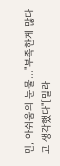민, 아쉬움의 눈물..."부족한게 많다고 생각했다"[밀라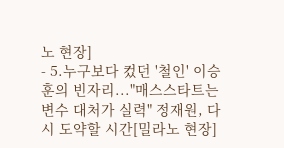노 현장]
- 5.누구보다 컸던 '철인' 이승훈의 빈자리..."매스스타트는 변수 대처가 실력" 정재원, 다시 도약할 시간[밀라노 현장]